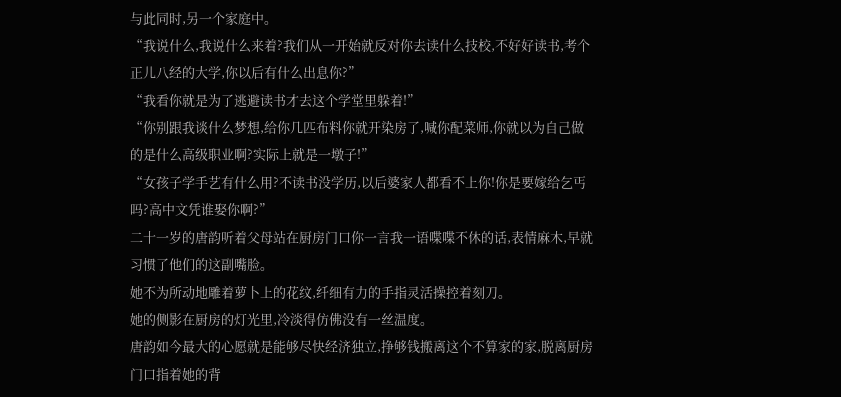与此同时,另一个家庭中。
“我说什么,我说什么来着?我们从一开始就反对你去读什么技校,不好好读书,考个正儿八经的大学,你以后有什么出息你?”
“我看你就是为了逃避读书才去这个学堂里躲着!”
“你别跟我谈什么梦想,给你几匹布料你就开染房了,喊你配菜师,你就以为自己做的是什么高级职业啊?实际上就是一墩子!”
“女孩子学手艺有什么用?不读书没学历,以后婆家人都看不上你!你是要嫁给乞丐吗?高中文凭谁娶你啊?”
二十一岁的唐韵听着父母站在厨房门口你一言我一语喋喋不休的话,表情麻木,早就习惯了他们的这副嘴脸。
她不为所动地雕着萝卜上的花纹,纤细有力的手指灵活操控着刻刀。
她的侧影在厨房的灯光里,冷淡得仿佛没有一丝温度。
唐韵如今最大的心愿就是能够尽快经济独立,挣够钱搬离这个不算家的家,脱离厨房门口指着她的背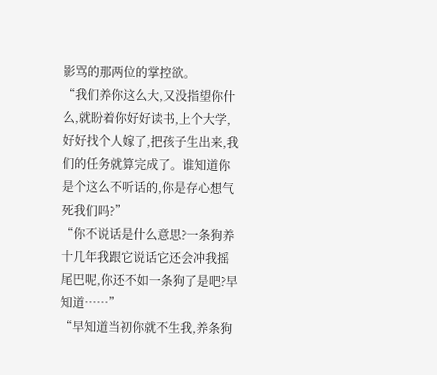影骂的那两位的掌控欲。
“我们养你这么大,又没指望你什么,就盼着你好好读书,上个大学,好好找个人嫁了,把孩子生出来,我们的任务就算完成了。谁知道你是个这么不听话的,你是存心想气死我们吗?”
“你不说话是什么意思?一条狗养十几年我跟它说话它还会冲我摇尾巴呢,你还不如一条狗了是吧?早知道……”
“早知道当初你就不生我,养条狗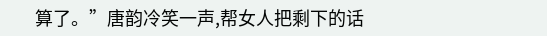算了。”唐韵冷笑一声,帮女人把剩下的话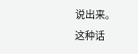说出来。
这种话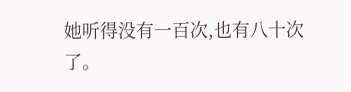她听得没有一百次,也有八十次了。